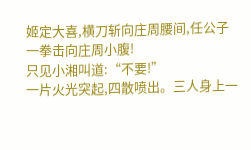姬定大喜,横刀斩向庄周腰间,任公子一拳击向庄周小腹!
只见小湘叫道:“不要!”
一片火光突起,四散喷出。三人身上一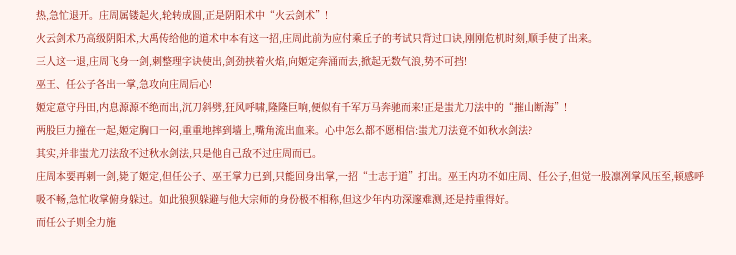热,急忙退开。庄周属镂起火,轮转成圆,正是阴阳术中“火云剑术”!
火云剑术乃高级阴阳术,大禹传给他的道术中本有这一招,庄周此前为应付乘丘子的考试只背过口诀,刚刚危机时刻,顺手使了出来。
三人这一退,庄周飞身一剑,刺整理字诀使出,剑劲挟着火焰,向姬定奔涌而去,掀起无数气浪,势不可挡!
巫王、任公子各出一掌,急攻向庄周后心!
姬定意守丹田,内息源源不绝而出,沉刀斜劈,狂风呼啸,隆隆巨响,便似有千军万马奔驰而来!正是蚩尤刀法中的“摧山断海”!
两股巨力撞在一起,姬定胸口一闷,重重地摔到墙上,嘴角流出血来。心中怎么都不愿相信:蚩尤刀法竟不如秋水剑法?
其实,并非蚩尤刀法敌不过秋水剑法,只是他自己敌不过庄周而已。
庄周本要再刺一剑,毙了姬定,但任公子、巫王掌力已到,只能回身出掌,一招“士志于道”打出。巫王内功不如庄周、任公子,但觉一股凛冽掌风压至,顿感呼吸不畅,急忙收掌俯身躲过。如此狼狈躲避与他大宗师的身份极不相称,但这少年内功深邃难测,还是持重得好。
而任公子则全力施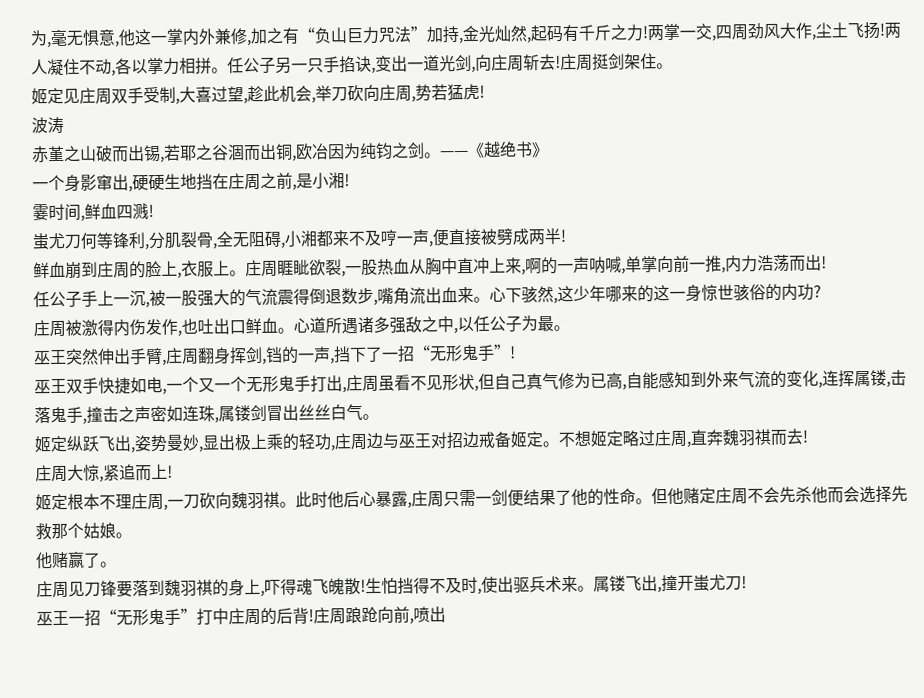为,毫无惧意,他这一掌内外兼修,加之有“负山巨力咒法”加持,金光灿然,起码有千斤之力!两掌一交,四周劲风大作,尘土飞扬!两人凝住不动,各以掌力相拼。任公子另一只手掐诀,变出一道光剑,向庄周斩去!庄周挺剑架住。
姬定见庄周双手受制,大喜过望,趁此机会,举刀砍向庄周,势若猛虎!
波涛
赤堇之山破而出锡,若耶之谷涸而出铜,欧冶因为纯钧之剑。——《越绝书》
一个身影窜出,硬硬生地挡在庄周之前,是小湘!
霎时间,鲜血四溅!
蚩尤刀何等锋利,分肌裂骨,全无阻碍,小湘都来不及哼一声,便直接被劈成两半!
鲜血崩到庄周的脸上,衣服上。庄周睚眦欲裂,一股热血从胸中直冲上来,啊的一声呐喊,单掌向前一推,内力浩荡而出!
任公子手上一沉,被一股强大的气流震得倒退数步,嘴角流出血来。心下骇然,这少年哪来的这一身惊世骇俗的内功?
庄周被激得内伤发作,也吐出口鲜血。心道所遇诸多强敌之中,以任公子为最。
巫王突然伸出手臂,庄周翻身挥剑,铛的一声,挡下了一招“无形鬼手”!
巫王双手快捷如电,一个又一个无形鬼手打出,庄周虽看不见形状,但自己真气修为已高,自能感知到外来气流的变化,连挥属镂,击落鬼手,撞击之声密如连珠,属镂剑冒出丝丝白气。
姬定纵跃飞出,姿势曼妙,显出极上乘的轻功,庄周边与巫王对招边戒备姬定。不想姬定略过庄周,直奔魏羽祺而去!
庄周大惊,紧追而上!
姬定根本不理庄周,一刀砍向魏羽祺。此时他后心暴露,庄周只需一剑便结果了他的性命。但他赌定庄周不会先杀他而会选择先救那个姑娘。
他赌赢了。
庄周见刀锋要落到魏羽祺的身上,吓得魂飞魄散!生怕挡得不及时,使出驱兵术来。属镂飞出,撞开蚩尤刀!
巫王一招“无形鬼手”打中庄周的后背!庄周踉跄向前,喷出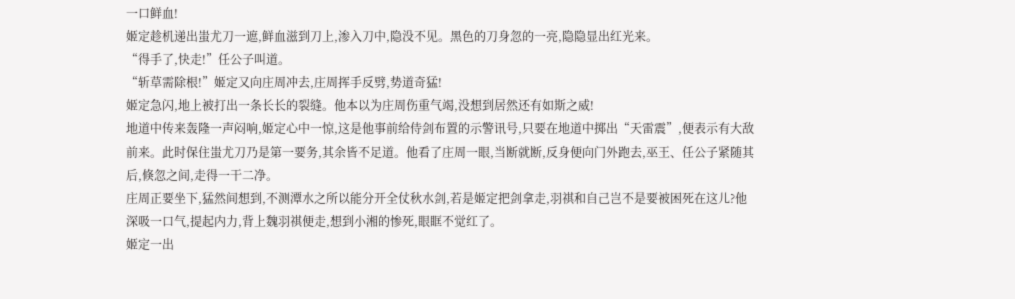一口鲜血!
姬定趁机递出蚩尤刀一遮,鲜血滋到刀上,渗入刀中,隐没不见。黑色的刀身忽的一亮,隐隐显出红光来。
“得手了,快走!”任公子叫道。
“斩草需除根!”姬定又向庄周冲去,庄周挥手反劈,势道奇猛!
姬定急闪,地上被打出一条长长的裂缝。他本以为庄周伤重气竭,没想到居然还有如斯之威!
地道中传来轰隆一声闷响,姬定心中一惊,这是他事前给侍剑布置的示警讯号,只要在地道中掷出“天雷震”,便表示有大敌前来。此时保住蚩尤刀乃是第一要务,其余皆不足道。他看了庄周一眼,当断就断,反身便向门外跑去,巫王、任公子紧随其后,倏忽之间,走得一干二净。
庄周正要坐下,猛然间想到,不测潭水之所以能分开全仗秋水剑,若是姬定把剑拿走,羽祺和自己岂不是要被困死在这儿?他深吸一口气,提起内力,背上魏羽祺便走,想到小湘的惨死,眼眶不觉红了。
姬定一出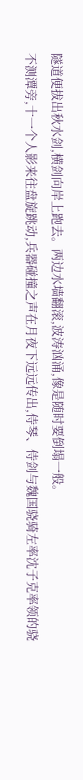隧道便拔出秋水剑,横剑向岸上跑去。两边水墙翻滚,波涛汹涌,像是随时要倒塌一般。
不测潭旁,十一个人影来往盘旋跳动,兵器碰撞之声在月夜下远远传出,侍琴、侍剑与魏国骁骑左率沈子克率领的骁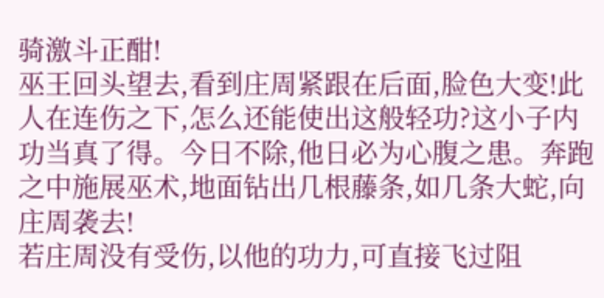骑激斗正酣!
巫王回头望去,看到庄周紧跟在后面,脸色大变!此人在连伤之下,怎么还能使出这般轻功?这小子内功当真了得。今日不除,他日必为心腹之患。奔跑之中施展巫术,地面钻出几根藤条,如几条大蛇,向庄周袭去!
若庄周没有受伤,以他的功力,可直接飞过阻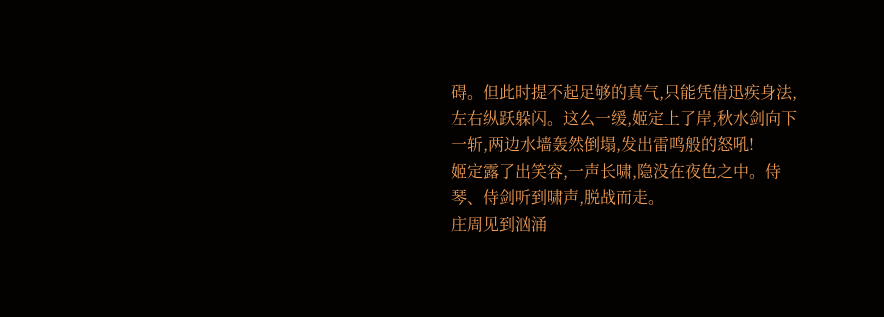碍。但此时提不起足够的真气,只能凭借迅疾身法,左右纵跃躲闪。这么一缓,姬定上了岸,秋水剑向下一斩,两边水墙轰然倒塌,发出雷鸣般的怒吼!
姬定露了出笑容,一声长啸,隐没在夜色之中。侍琴、侍剑听到啸声,脱战而走。
庄周见到汹涌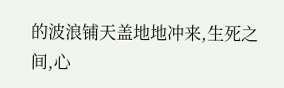的波浪铺天盖地地冲来,生死之间,心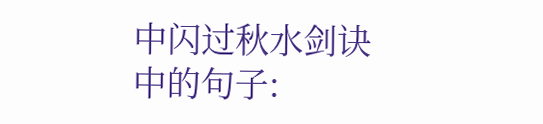中闪过秋水剑诀中的句子: